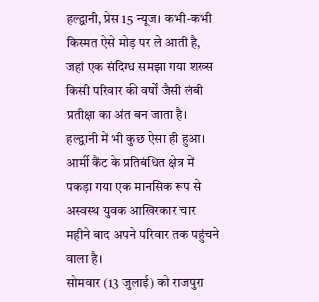हल्द्वानी, प्रेस 15 न्यूज। कभी-कभी किस्मत ऐसे मोड़ पर ले आती है, जहां एक संदिग्ध समझा गया शख्स किसी परिवार की वर्षों जैसी लंबी प्रतीक्षा का अंत बन जाता है। हल्द्वानी में भी कुछ ऐसा ही हुआ। आर्मी कैंट के प्रतिबंधित क्षेत्र में पकड़ा गया एक मानसिक रूप से अस्वस्थ युवक आखिरकार चार महीने बाद अपने परिवार तक पहुंचने वाला है।
सोमवार (13 जुलाई) को राजपुरा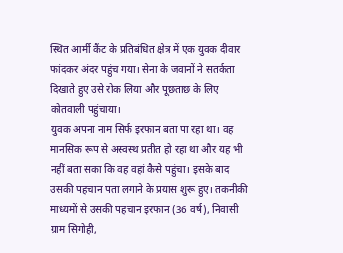स्थित आर्मी कैंट के प्रतिबंधित क्षेत्र में एक युवक दीवार फांदकर अंदर पहुंच गया। सेना के जवानों ने सतर्कता दिखाते हुए उसे रोक लिया और पूछताछ के लिए कोतवाली पहुंचाया।
युवक अपना नाम सिर्फ इरफान बता पा रहा था। वह मानसिक रूप से अस्वस्थ प्रतीत हो रहा था और यह भी नहीं बता सका कि वह वहां कैसे पहुंचा। इसके बाद उसकी पहचान पता लगाने के प्रयास शुरू हुए। तकनीकी माध्यमों से उसकी पहचान इरफान (36 वर्ष), निवासी ग्राम सिगोही,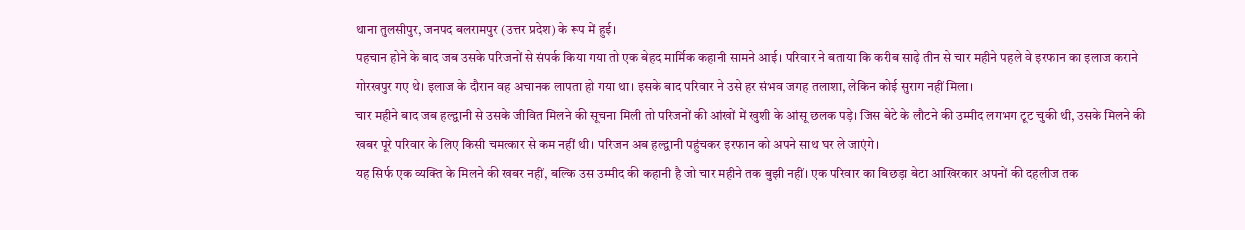थाना तुलसीपुर, जनपद बलरामपुर (उत्तर प्रदेश) के रूप में हुई।
पहचान होने के बाद जब उसके परिजनों से संपर्क किया गया तो एक बेहद मार्मिक कहानी सामने आई। परिवार ने बताया कि करीब साढ़े तीन से चार महीने पहले वे इरफान का इलाज कराने गोरखपुर गए थे। इलाज के दौरान वह अचानक लापता हो गया था। इसके बाद परिवार ने उसे हर संभव जगह तलाशा, लेकिन कोई सुराग नहीं मिला।
चार महीने बाद जब हल्द्वानी से उसके जीवित मिलने की सूचना मिली तो परिजनों की आंखों में खुशी के आंसू छलक पड़े। जिस बेटे के लौटने की उम्मीद लगभग टूट चुकी थी, उसके मिलने की खबर पूरे परिवार के लिए किसी चमत्कार से कम नहीं थी। परिजन अब हल्द्वानी पहुंचकर इरफान को अपने साथ घर ले जाएंगे।
यह सिर्फ एक व्यक्ति के मिलने की खबर नहीं, बल्कि उस उम्मीद की कहानी है जो चार महीने तक बुझी नहीं। एक परिवार का बिछड़ा बेटा आखिरकार अपनों की दहलीज तक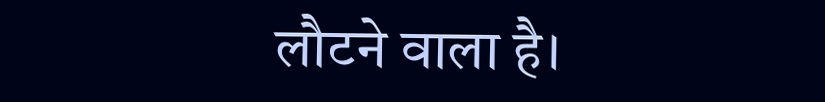लौटने वाला है।